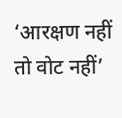‘आरक्षण नहीं तो वोट नहीं’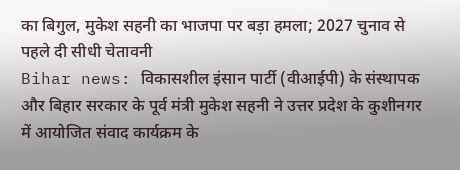का बिगुल, मुकेश सहनी का भाजपा पर बड़ा हमला; 2027 चुनाव से पहले दी सीधी चेतावनी
Bihar news: विकासशील इंसान पार्टी (वीआईपी) के संस्थापक और बिहार सरकार के पूर्व मंत्री मुकेश सहनी ने उत्तर प्रदेश के कुशीनगर में आयोजित संवाद कार्यक्रम के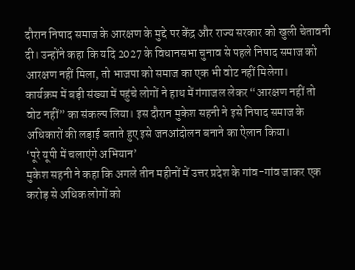दौरान निषाद समाज के आरक्षण के मुद्दे पर केंद्र और राज्य सरकार को खुली चेतावनी दी। उन्होंने कहा कि यदि 2027 के विधानसभा चुनाव से पहले निषाद समाज को आरक्षण नहीं मिला, तो भाजपा को समाज का एक भी वोट नहीं मिलेगा।
कार्यक्रम में बड़ी संख्या में पहुंचे लोगों ने हाथ में गंगाजल लेकर “आरक्षण नहीं तो वोट नहीं” का संकल्प लिया। इस दौरान मुकेश सहनी ने इसे निषाद समाज के अधिकारों की लड़ाई बताते हुए इसे जनआंदोलन बनाने का ऐलान किया।
‘पूरे यूपी में चलाएंगे अभियान’
मुकेश सहनी ने कहा कि अगले तीन महीनों में उत्तर प्रदेश के गांव-गांव जाकर एक करोड़ से अधिक लोगों को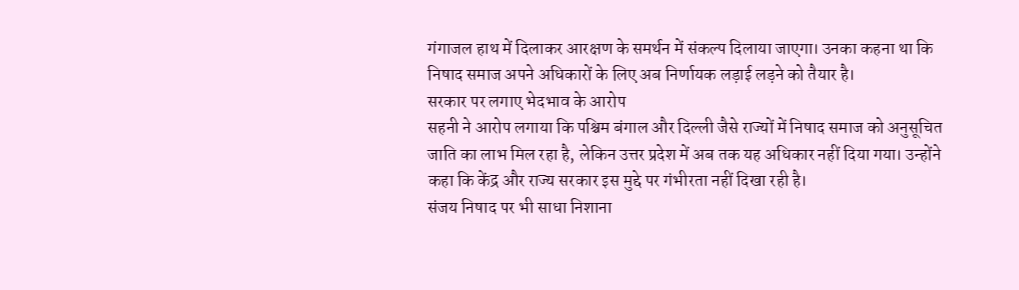गंगाजल हाथ में दिलाकर आरक्षण के समर्थन में संकल्प दिलाया जाएगा। उनका कहना था कि निषाद समाज अपने अधिकारों के लिए अब निर्णायक लड़ाई लड़ने को तैयार है।
सरकार पर लगाए भेदभाव के आरोप
सहनी ने आरोप लगाया कि पश्चिम बंगाल और दिल्ली जैसे राज्यों में निषाद समाज को अनुसूचित जाति का लाभ मिल रहा है, लेकिन उत्तर प्रदेश में अब तक यह अधिकार नहीं दिया गया। उन्होंने कहा कि केंद्र और राज्य सरकार इस मुद्दे पर गंभीरता नहीं दिखा रही है।
संजय निषाद पर भी साधा निशाना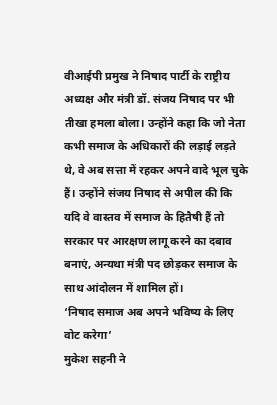वीआईपी प्रमुख ने निषाद पार्टी के राष्ट्रीय अध्यक्ष और मंत्री डॉ. संजय निषाद पर भी तीखा हमला बोला। उन्होंने कहा कि जो नेता कभी समाज के अधिकारों की लड़ाई लड़ते थे, वे अब सत्ता में रहकर अपने वादे भूल चुके हैं। उन्होंने संजय निषाद से अपील की कि यदि वे वास्तव में समाज के हितैषी हैं तो सरकार पर आरक्षण लागू करने का दबाव बनाएं, अन्यथा मंत्री पद छोड़कर समाज के साथ आंदोलन में शामिल हों।
‘निषाद समाज अब अपने भविष्य के लिए वोट करेगा’
मुकेश सहनी ने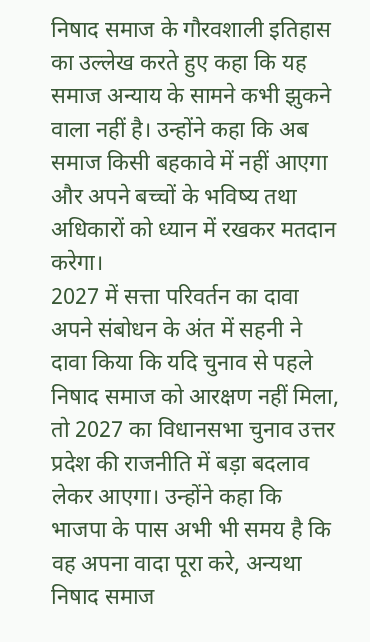निषाद समाज के गौरवशाली इतिहास का उल्लेख करते हुए कहा कि यह समाज अन्याय के सामने कभी झुकने वाला नहीं है। उन्होंने कहा कि अब समाज किसी बहकावे में नहीं आएगा और अपने बच्चों के भविष्य तथा अधिकारों को ध्यान में रखकर मतदान करेगा।
2027 में सत्ता परिवर्तन का दावा
अपने संबोधन के अंत में सहनी ने दावा किया कि यदि चुनाव से पहले निषाद समाज को आरक्षण नहीं मिला, तो 2027 का विधानसभा चुनाव उत्तर प्रदेश की राजनीति में बड़ा बदलाव लेकर आएगा। उन्होंने कहा कि भाजपा के पास अभी भी समय है कि वह अपना वादा पूरा करे, अन्यथा निषाद समाज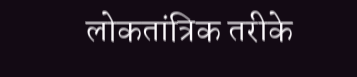लोकतांत्रिक तरीके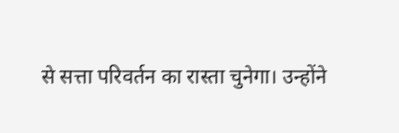से सत्ता परिवर्तन का रास्ता चुनेगा। उन्होंने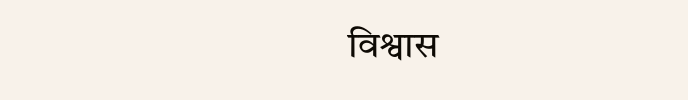विश्वास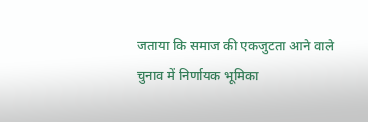जताया कि समाज की एकजुटता आने वाले चुनाव में निर्णायक भूमिका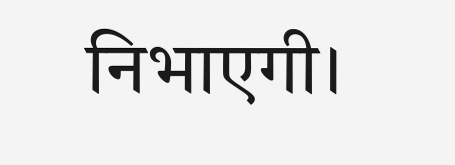निभाएगी।